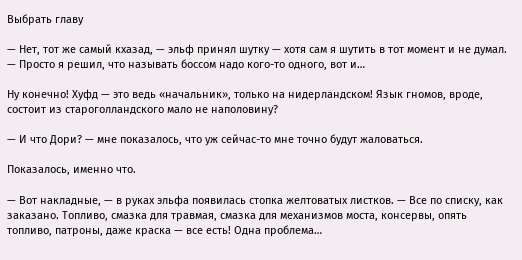Выбрать главу

— Нет, тот же самый кхазад, — эльф принял шутку — хотя сам я шутить в тот момент и не думал. — Просто я решил, что называть боссом надо кого-то одного, вот и…

Ну конечно! Хуфд — это ведь «начальник», только на нидерландском! Язык гномов, вроде, состоит из староголландского мало не наполовину?

— И что Дори? — мне показалось, что уж сейчас-то мне точно будут жаловаться.

Показалось, именно что.

— Вот накладные, — в руках эльфа появилась стопка желтоватых листков. — Все по списку, как заказано. Топливо, смазка для травмая, смазка для механизмов моста, консервы, опять топливо, патроны, даже краска — все есть! Одна проблема…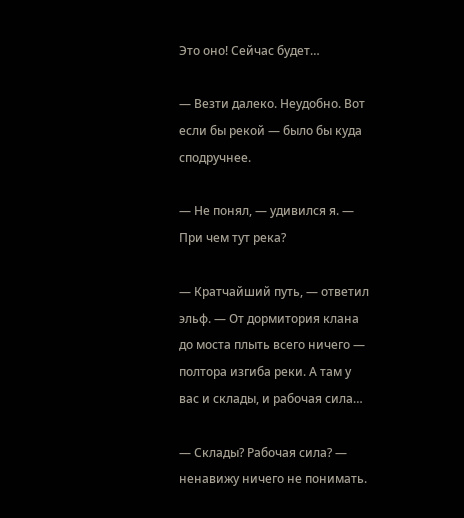Это оно! Сейчас будет…

— Везти далеко. Неудобно. Вот если бы рекой — было бы куда сподручнее.

— Не понял, — удивился я. — При чем тут река?

— Кратчайший путь, — ответил эльф. — От дормитория клана до моста плыть всего ничего — полтора изгиба реки. А там у вас и склады, и рабочая сила…

— Склады? Рабочая сила? — ненавижу ничего не понимать.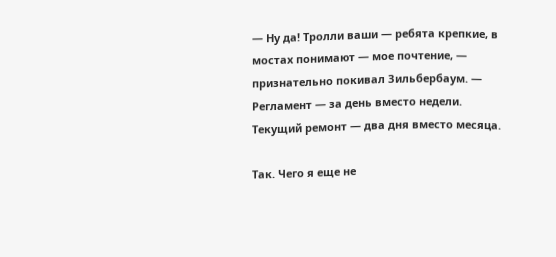— Ну да! Тролли ваши — ребята крепкие, в мостах понимают — мое почтение, — признательно покивал Зильбербаум. — Регламент — за день вместо недели. Текущий ремонт — два дня вместо месяца.

Так. Чего я еще не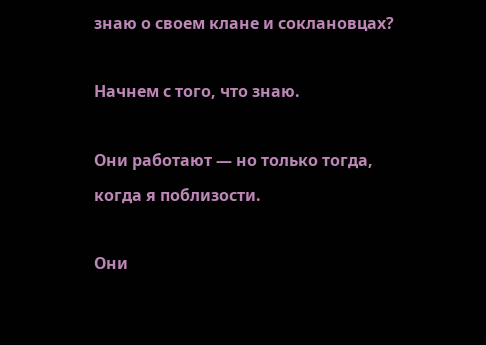знаю о своем клане и соклановцах?

Начнем с того, что знаю.

Они работают — но только тогда, когда я поблизости.

Они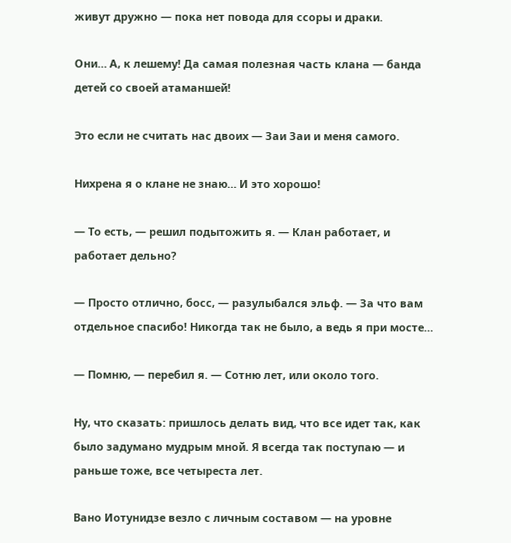живут дружно — пока нет повода для ссоры и драки.

Они… А, к лешему! Да самая полезная часть клана — банда детей со своей атаманшей!

Это если не считать нас двоих — Заи Заи и меня самого.

Нихрена я о клане не знаю… И это хорошо!

— То есть, — решил подытожить я. — Клан работает, и работает дельно?

— Просто отлично, босс, — разулыбался эльф. — За что вам отдельное спасибо! Никогда так не было, а ведь я при мосте…

— Помню, — перебил я. — Сотню лет, или около того.

Ну, что сказать: пришлось делать вид, что все идет так, как было задумано мудрым мной. Я всегда так поступаю — и раньше тоже, все четыреста лет.

Вано Иотунидзе везло с личным составом — на уровне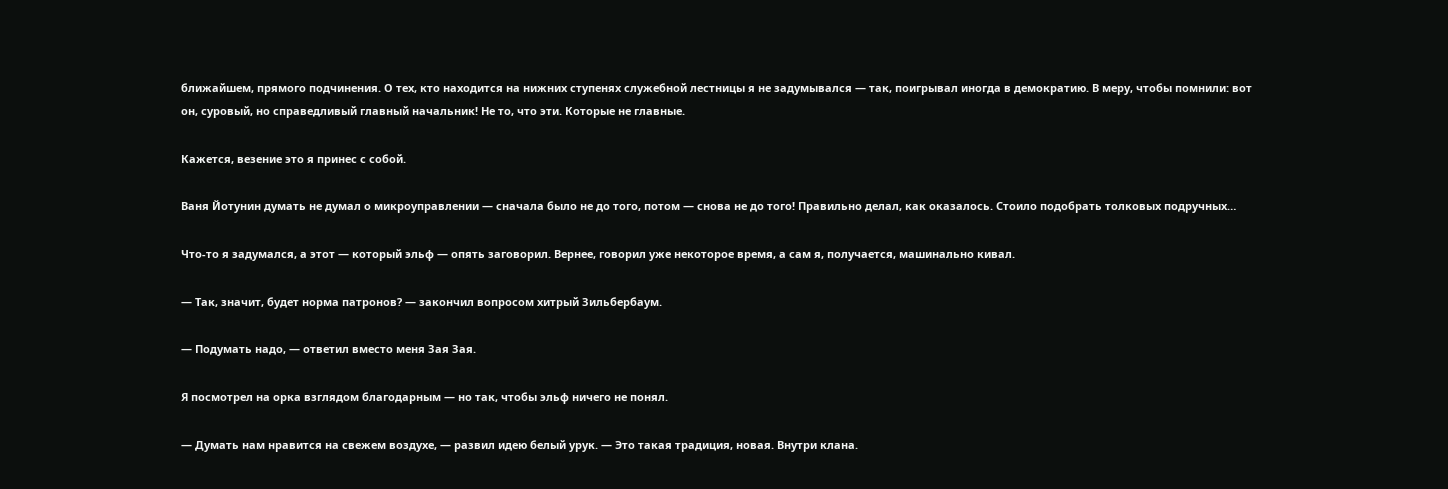ближайшем, прямого подчинения. О тех, кто находится на нижних ступенях служебной лестницы я не задумывался — так, поигрывал иногда в демократию. В меру, чтобы помнили: вот он, суровый, но справедливый главный начальник! Не то, что эти. Которые не главные.

Кажется, везение это я принес с собой.

Ваня Йотунин думать не думал о микроуправлении — сначала было не до того, потом — снова не до того! Правильно делал, как оказалось. Стоило подобрать толковых подручных…

Что-то я задумался, а этот — который эльф — опять заговорил. Вернее, говорил уже некоторое время, а сам я, получается, машинально кивал.

— Так, значит, будет норма патронов? — закончил вопросом хитрый Зильбербаум.

— Подумать надо, — ответил вместо меня Зая Зая.

Я посмотрел на орка взглядом благодарным — но так, чтобы эльф ничего не понял.

— Думать нам нравится на свежем воздухе, — развил идею белый урук. — Это такая традиция, новая. Внутри клана.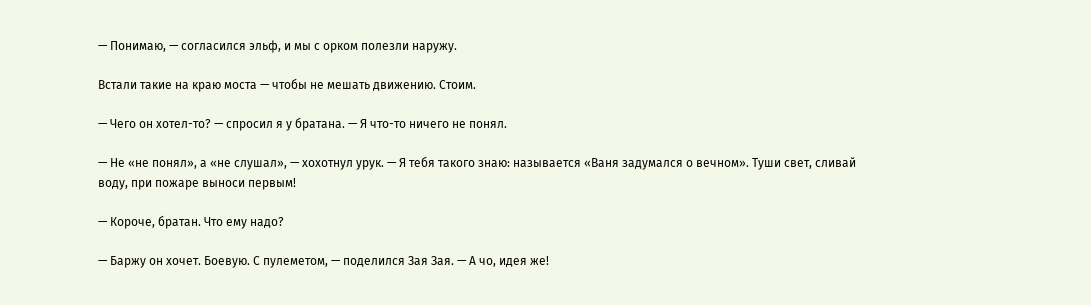— Понимаю, — согласился эльф, и мы с орком полезли наружу.

Встали такие на краю моста — чтобы не мешать движению. Стоим.

— Чего он хотел-то? — спросил я у братана. — Я что-то ничего не понял.

— Не «не понял», а «не слушал», — хохотнул урук. — Я тебя такого знаю: называется «Ваня задумался о вечном». Туши свет, сливай воду, при пожаре выноси первым!

— Короче, братан. Что ему надо?

— Баржу он хочет. Боевую. С пулеметом, — поделился Зая Зая. — А чо, идея же!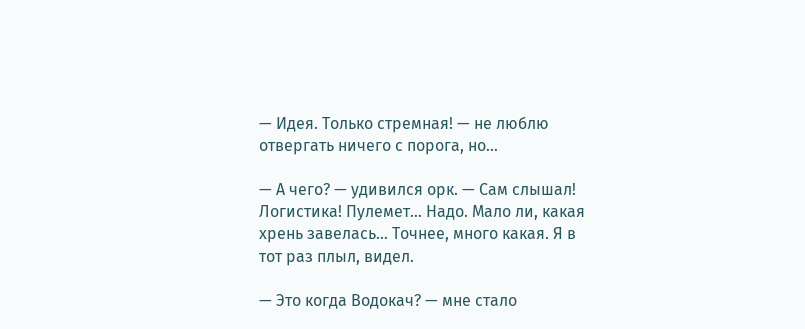— Идея. Только стремная! — не люблю отвергать ничего с порога, но…

— А чего? — удивился орк. — Сам слышал! Логистика! Пулемет… Надо. Мало ли, какая хрень завелась… Точнее, много какая. Я в тот раз плыл, видел.

— Это когда Водокач? — мне стало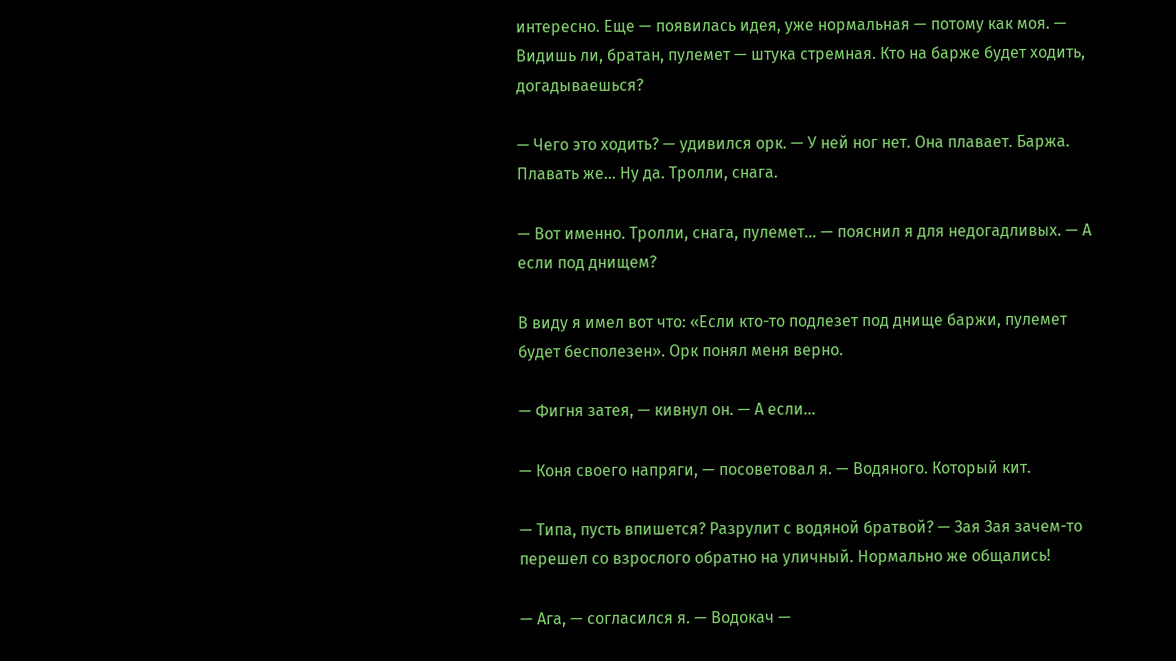интересно. Еще — появилась идея, уже нормальная — потому как моя. — Видишь ли, братан, пулемет — штука стремная. Кто на барже будет ходить, догадываешься?

— Чего это ходить? — удивился орк. — У ней ног нет. Она плавает. Баржа. Плавать же… Ну да. Тролли, снага.

— Вот именно. Тролли, снага, пулемет… — пояснил я для недогадливых. — А если под днищем?

В виду я имел вот что: «Если кто-то подлезет под днище баржи, пулемет будет бесполезен». Орк понял меня верно.

— Фигня затея, — кивнул он. — А если…

— Коня своего напряги, — посоветовал я. — Водяного. Который кит.

— Типа, пусть впишется? Разрулит с водяной братвой? — Зая Зая зачем-то перешел со взрослого обратно на уличный. Нормально же общались!

— Ага, — согласился я. — Водокач —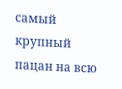самый крупный пацан на всю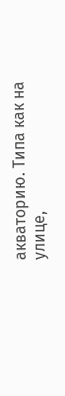акваторию. Типа как на улице,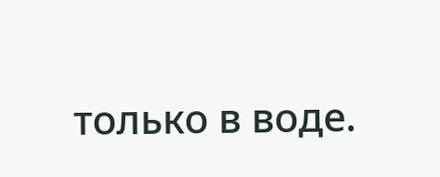только в воде.